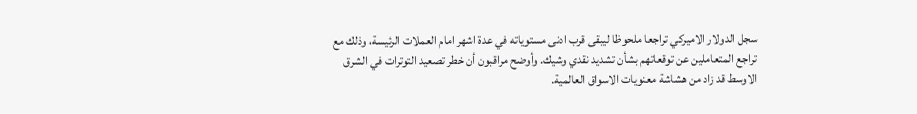سجل الدولار الاميركي تراجعا ملحوظا ليبقى قرب ادنى مستوياته في عدة اشهر امام العملات الرئيسة، وذلك مع تراجع المتعاملين عن توقعاتهم بشأن تشديد نقدي وشيك. وأوضح مراقبون أن خطر تصعيد التوترات في الشرق الاوسط قد زاد من هشاشة معنويات الاسواق العالمية.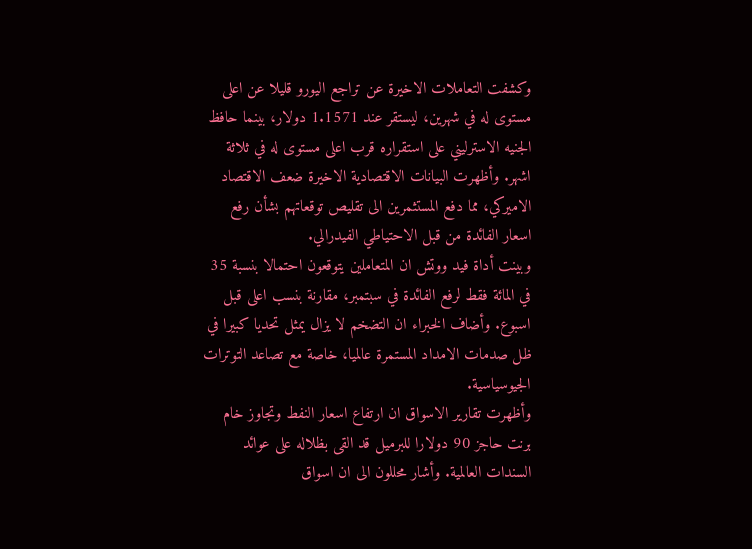وكشفت التعاملات الاخيرة عن تراجع اليورو قليلا عن اعلى مستوى له في شهرين، ليستقر عند 1.1571 دولار، بينما حافظ الجنيه الاسترليني على استقراره قرب اعلى مستوى له في ثلاثة اشهر. وأظهرت البيانات الاقتصادية الاخيرة ضعف الاقتصاد الاميركي، مما دفع المستثمرين الى تقليص توقعاتهم بشأن رفع اسعار الفائدة من قبل الاحتياطي الفيدرالي.
وبينت أداة فيد ووتش ان المتعاملين يتوقعون احتمالا بنسبة 35 في المائة فقط لرفع الفائدة في سبتمبر، مقارنة بنسب اعلى قبل اسبوع. وأضاف الخبراء ان التضخم لا يزال يمثل تحديا كبيرا في ظل صدمات الامداد المستمرة عالميا، خاصة مع تصاعد التوترات الجيوسياسية.
وأظهرت تقارير الاسواق ان ارتفاع اسعار النفط وتجاوز خام برنت حاجز 90 دولارا للبرميل قد القى بظلاله على عوائد السندات العالمية. وأشار محللون الى ان اسواق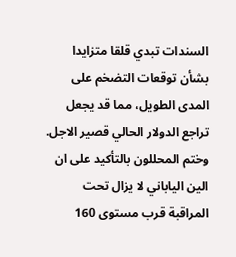السندات تبدي قلقا متزايدا بشأن توقعات التضخم على المدى الطويل، مما قد يجعل تراجع الدولار الحالي قصير الاجل.
وختم المحللون بالتأكيد على ان الين الياباني لا يزال تحت المراقبة قرب مستوى 160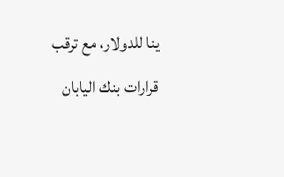ينا للدولار، مع ترقب قرارات بنك اليابان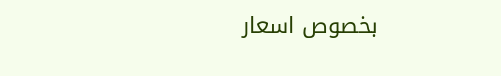بخصوص اسعار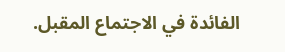الفائدة في الاجتماع المقبل.